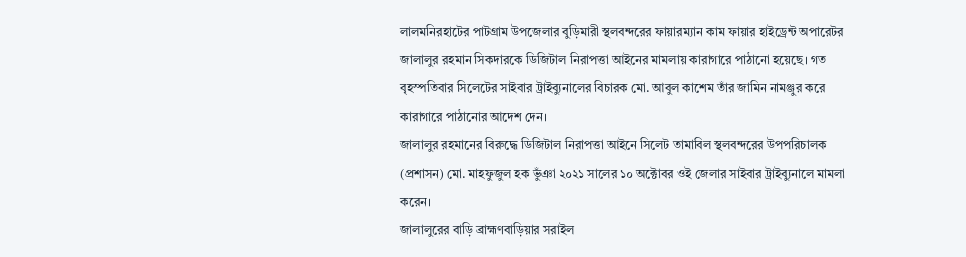লালমনিরহাটের পাটগ্রাম উপজেলার বুড়িমারী স্থলবন্দরের ফায়ারম্যান কাম ফায়ার হাইড্রেন্ট অপারেটর জালালুর রহমান সিকদারকে ডিজিটাল নিরাপত্তা আইনের মামলায় কারাগারে পাঠানো হয়েছে। গত বৃহস্পতিবার সিলেটের সাইবার ট্রাইব্যুনালের বিচারক মো. আবুল কাশেম তাঁর জামিন নামঞ্জুর করে কারাগারে পাঠানোর আদেশ দেন।
জালালুর রহমানের বিরুদ্ধে ডিজিটাল নিরাপত্তা আইনে সিলেট তামাবিল স্থলবন্দরের উপপরিচালক (প্রশাসন) মো. মাহফুজুল হক ভুঁঞা ২০২১ সালের ১০ অক্টোবর ওই জেলার সাইবার ট্রাইব্যুনালে মামলা করেন।
জালালুরের বাড়ি ব্রাহ্মণবাড়িয়ার সরাইল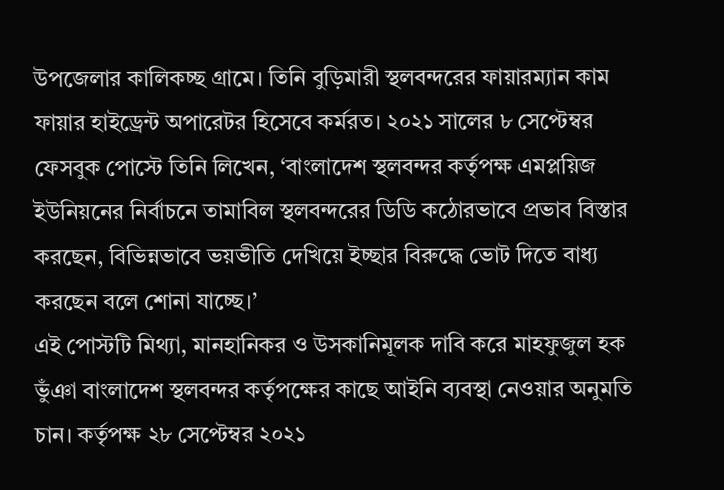উপজেলার কালিকচ্ছ গ্রামে। তিনি বুড়িমারী স্থলবন্দরের ফায়ারম্যান কাম ফায়ার হাইড্রেন্ট অপারেটর হিসেবে কর্মরত। ২০২১ সালের ৮ সেপ্টেম্বর ফেসবুক পোস্টে তিনি লিখেন, ‘বাংলাদেশ স্থলবন্দর কর্তৃপক্ষ এমপ্লয়িজ ইউনিয়নের নির্বাচনে তামাবিল স্থলবন্দরের ডিডি কঠোরভাবে প্রভাব বিস্তার করছেন, বিভিন্নভাবে ভয়ভীতি দেখিয়ে ইচ্ছার বিরুদ্ধে ভোট দিতে বাধ্য করছেন বলে শোনা যাচ্ছে।’
এই পোস্টটি মিথ্যা, মানহানিকর ও উসকানিমূলক দাবি করে মাহফুজুল হক ভুঁঞা বাংলাদেশ স্থলবন্দর কর্তৃপক্ষের কাছে আইনি ব্যবস্থা নেওয়ার অনুমতি চান। কর্তৃপক্ষ ২৮ সেপ্টেম্বর ২০২১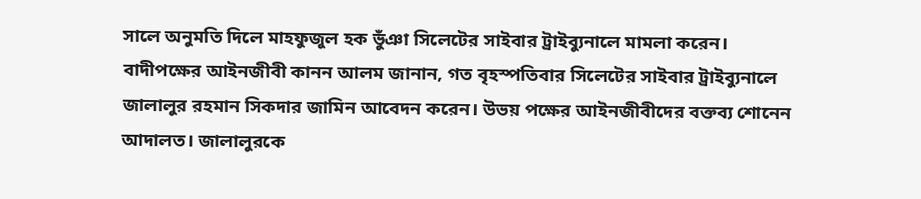সালে অনুমতি দিলে মাহফুজুল হক ভুঁঞা সিলেটের সাইবার ট্রাইব্যুনালে মামলা করেন।
বাদীপক্ষের আইনজীবী কানন আলম জানান, গত বৃহস্পতিবার সিলেটের সাইবার ট্রাইব্যুনালে জালালুর রহমান সিকদার জামিন আবেদন করেন। উভয় পক্ষের আইনজীবীদের বক্তব্য শোনেন আদালত। জালালুরকে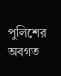পুলিশের অবগত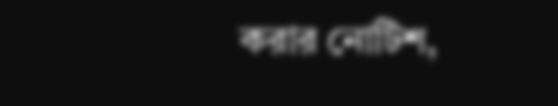করার নোটিশ,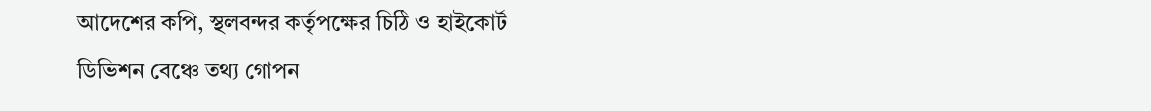আদেশের কপি, স্থলবন্দর কর্তৃপক্ষের চিঠি ও হাইকোর্ট ডিভিশন বেঞ্চে তথ্য গোপন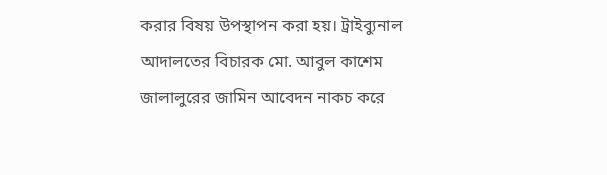করার বিষয় উপস্থাপন করা হয়। ট্রাইব্যুনাল আদালতের বিচারক মো. আবুল কাশেম জালালুরের জামিন আবেদন নাকচ করে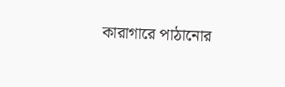কারাগারে পাঠানোর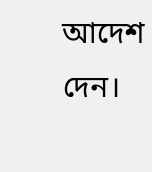আদেশ দেন।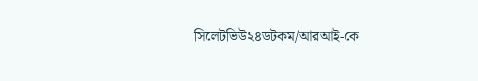সিলেটভিউ২৪ডটকম/আরআই-কে